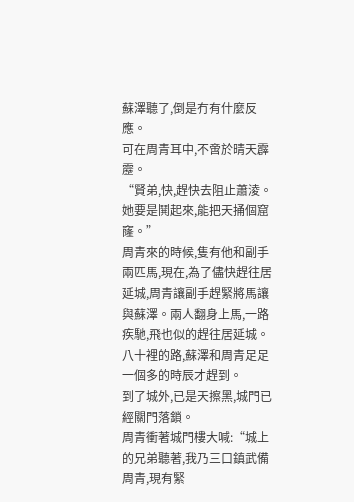蘇澤聽了,倒是冇有什麼反應。
可在周青耳中,不啻於晴天霹靂。
“賢弟,快,趕快去阻止蕭淩。她要是鬨起來,能把天捅個窟窿。”
周青來的時候,隻有他和副手兩匹馬,現在,為了儘快趕往居延城,周青讓副手趕緊將馬讓與蘇澤。兩人翻身上馬,一路疾馳,飛也似的趕往居延城。
八十裡的路,蘇澤和周青足足一個多的時辰才趕到。
到了城外,已是天擦黑,城門已經關門落鎖。
周青衝著城門樓大喊:“城上的兄弟聽著,我乃三口鎮武備周青,現有緊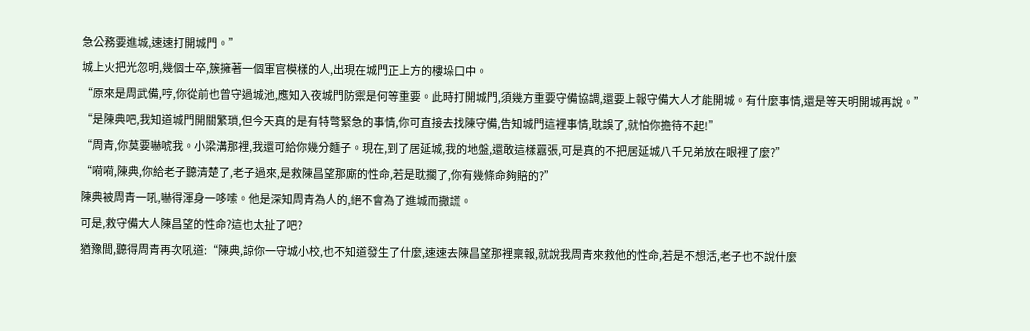急公務要進城,速速打開城門。”
城上火把光忽明,幾個士卒,簇擁著一個軍官模樣的人,出現在城門正上方的樓垛口中。
“原來是周武備,哼,你從前也曾守過城池,應知入夜城門防禦是何等重要。此時打開城門,須幾方重要守備協調,還要上報守備大人才能開城。有什麼事情,還是等天明開城再說。”
“是陳典吧,我知道城門開關繁瑣,但今天真的是有特彆緊急的事情,你可直接去找陳守備,告知城門這裡事情,耽誤了,就怕你擔待不起!”
“周青,你莫要嚇唬我。小梁溝那裡,我還可給你幾分麵子。現在,到了居延城,我的地盤,還敢這樣囂張,可是真的不把居延城八千兄弟放在眼裡了麼?”
“嗬嗬,陳典,你給老子聽清楚了,老子過來,是救陳昌望那廝的性命,若是耽擱了,你有幾條命夠賠的?”
陳典被周青一吼,嚇得渾身一哆嗦。他是深知周青為人的,絕不會為了進城而撒謊。
可是,救守備大人陳昌望的性命?這也太扯了吧?
猶豫間,聽得周青再次吼道:“陳典,諒你一守城小校,也不知道發生了什麼,速速去陳昌望那裡稟報,就說我周青來救他的性命,若是不想活,老子也不說什麼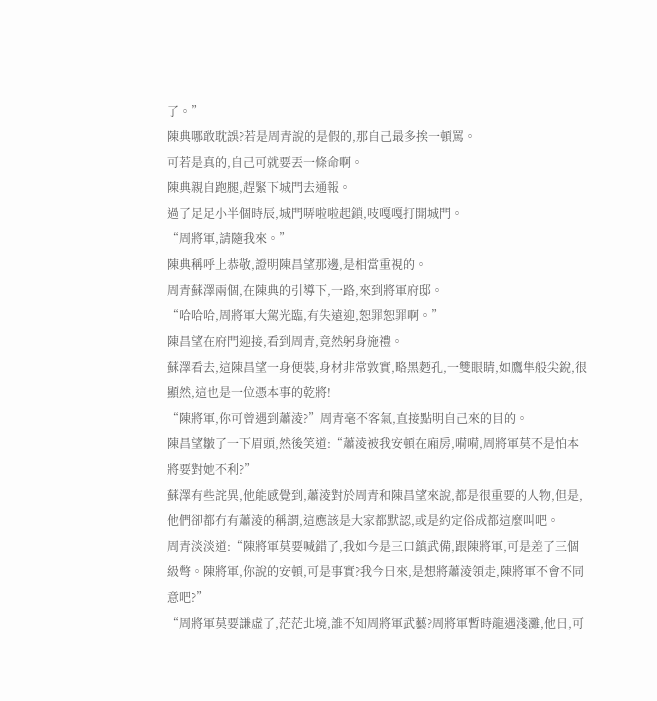了。”
陳典哪敢耽誤?若是周青說的是假的,那自己最多挨一頓罵。
可若是真的,自己可就要丟一條命啊。
陳典親自跑腿,趕緊下城門去通報。
過了足足小半個時辰,城門哢啦啦起鎖,吱嘎嘎打開城門。
“周將軍,請隨我來。”
陳典稱呼上恭敬,證明陳昌望那邊,是相當重視的。
周青蘇澤兩個,在陳典的引導下,一路,來到將軍府邸。
“哈哈哈,周將軍大駕光臨,有失遠迎,恕罪恕罪啊。”
陳昌望在府門迎接,看到周青,竟然躬身施禮。
蘇澤看去,這陳昌望一身便裝,身材非常敦實,略黑麪孔,一雙眼睛,如鷹隼般尖銳,很顯然,這也是一位憑本事的乾將!
“陳將軍,你可曾遇到蕭淩?”周青毫不客氣,直接點明自己來的目的。
陳昌望皺了一下眉頭,然後笑道:“蕭淩被我安頓在廂房,嗬嗬,周將軍莫不是怕本將要對她不利?”
蘇澤有些詫異,他能感覺到,蕭淩對於周青和陳昌望來說,都是很重要的人物,但是,他們卻都冇有蕭淩的稱謂,這應該是大家都默認,或是約定俗成都這麼叫吧。
周青淡淡道:“陳將軍莫要喊錯了,我如今是三口鎮武備,跟陳將軍,可是差了三個級彆。陳將軍,你說的安頓,可是事實?我今日來,是想將蕭淩領走,陳將軍不會不同意吧?”
“周將軍莫要謙虛了,茫茫北境,誰不知周將軍武藝?周將軍暫時龍遇淺灘,他日,可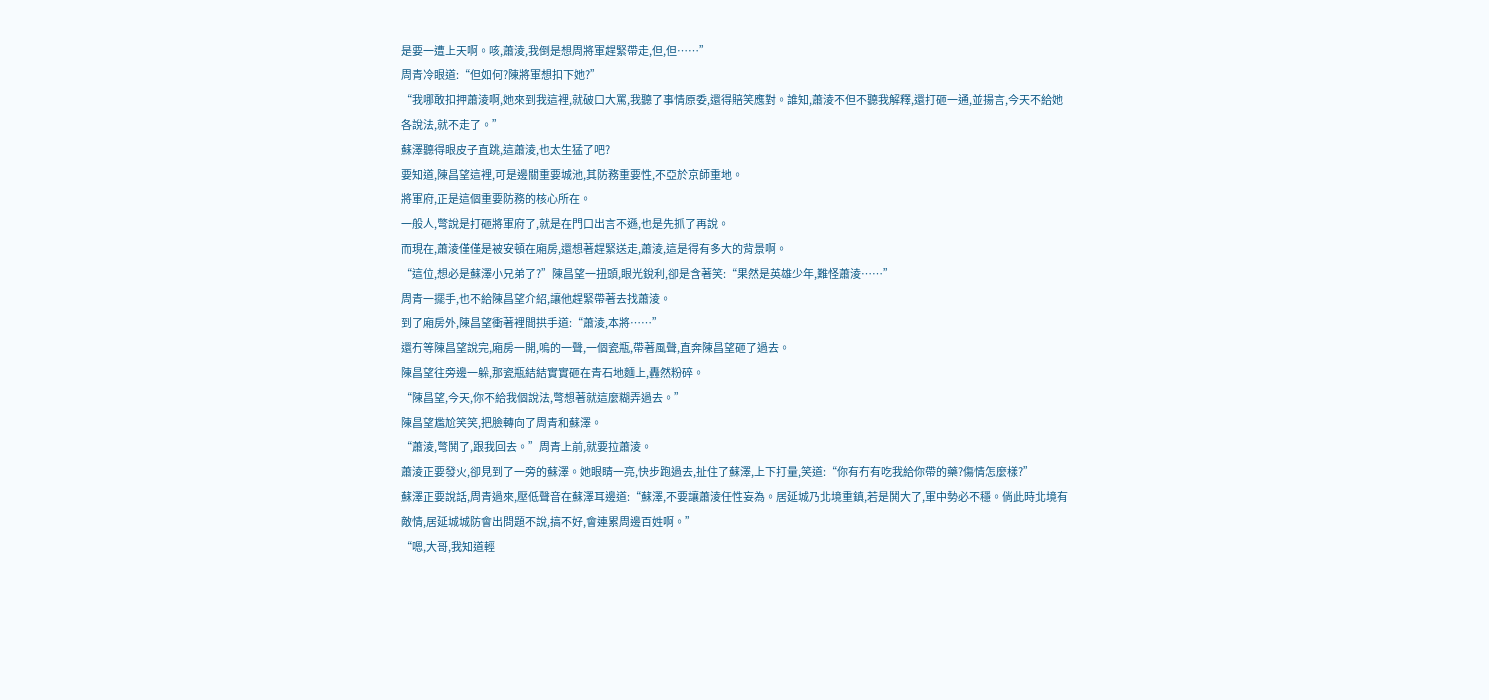是要一遭上天啊。咳,蕭淩,我倒是想周將軍趕緊帶走,但,但……”
周青冷眼道:“但如何?陳將軍想扣下她?”
“我哪敢扣押蕭淩啊,她來到我這裡,就破口大罵,我聽了事情原委,還得賠笑應對。誰知,蕭淩不但不聽我解釋,還打砸一通,並揚言,今天不給她各說法,就不走了。”
蘇澤聽得眼皮子直跳,這蕭淩,也太生猛了吧?
要知道,陳昌望這裡,可是邊關重要城池,其防務重要性,不亞於京師重地。
將軍府,正是這個重要防務的核心所在。
一般人,彆說是打砸將軍府了,就是在門口出言不遜,也是先抓了再說。
而現在,蕭淩僅僅是被安頓在廂房,還想著趕緊送走,蕭淩,這是得有多大的背景啊。
“這位,想必是蘇澤小兄弟了?”陳昌望一扭頭,眼光銳利,卻是含著笑:“果然是英雄少年,難怪蕭淩……”
周青一擺手,也不給陳昌望介紹,讓他趕緊帶著去找蕭淩。
到了廂房外,陳昌望衝著裡間拱手道:“蕭淩,本將……”
還冇等陳昌望說完,廂房一開,嗚的一聲,一個瓷瓶,帶著風聲,直奔陳昌望砸了過去。
陳昌望往旁邊一躲,那瓷瓶結結實實砸在青石地麵上,轟然粉碎。
“陳昌望,今天,你不給我個說法,彆想著就這麼糊弄過去。”
陳昌望尷尬笑笑,把臉轉向了周青和蘇澤。
“蕭淩,彆鬨了,跟我回去。”周青上前,就要拉蕭淩。
蕭淩正要發火,卻見到了一旁的蘇澤。她眼睛一亮,快步跑過去,扯住了蘇澤,上下打量,笑道:“你有冇有吃我給你帶的藥?傷情怎麼樣?”
蘇澤正要說話,周青過來,壓低聲音在蘇澤耳邊道:“蘇澤,不要讓蕭淩任性妄為。居延城乃北境重鎮,若是鬨大了,軍中勢必不穩。倘此時北境有敵情,居延城城防會出問題不說,搞不好,會連累周邊百姓啊。”
“嗯,大哥,我知道輕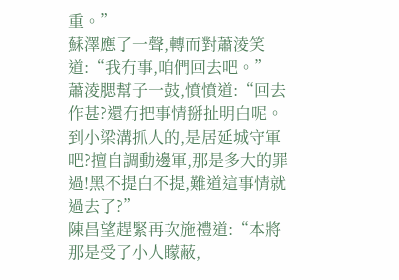重。”
蘇澤應了一聲,轉而對蕭淩笑道:“我冇事,咱們回去吧。”
蕭淩腮幫子一鼓,憤憤道:“回去作甚?還冇把事情掰扯明白呢。到小梁溝抓人的,是居延城守軍吧?擅自調動邊軍,那是多大的罪過!黑不提白不提,難道這事情就過去了?”
陳昌望趕緊再次施禮道:“本將那是受了小人矇蔽,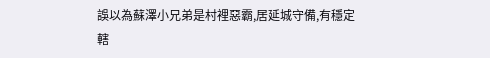誤以為蘇澤小兄弟是村裡惡霸,居延城守備,有穩定轄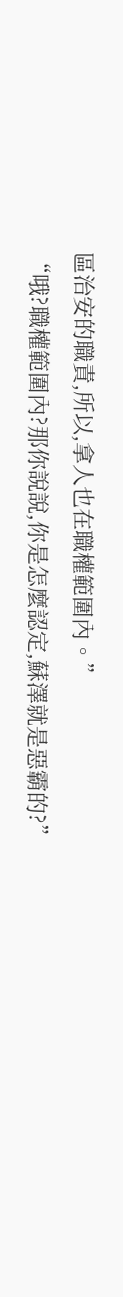區治安的職責,所以,拿人也在職權範圍內。”
“哦?職權範圍內?那你說說,你是怎麼認定,蘇澤就是惡霸的?”